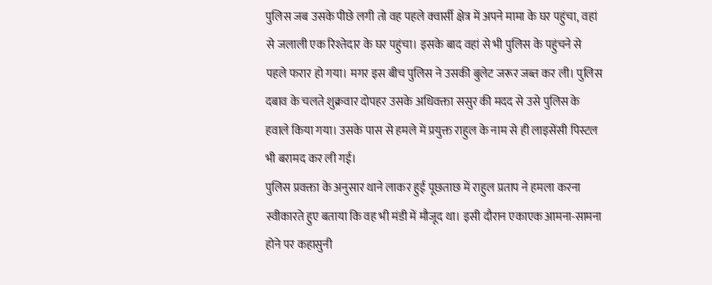पुलिस जब उसके पीछे लगी तो वह पहले क्वार्सी क्षेत्र में अपने मामा के घर पहुंचा, वहां से जलाली एक रिश्तेदार के घर पहुंचा। इसके बाद वहां से भी पुलिस के पहुंचने से पहले फरार हो गया। मगर इस बीच पुलिस ने उसकी बुलेट जरूर जब्त कर ली। पुलिस दबाव के चलते शुक्रवार दोपहर उसके अधिवक्ता ससुर की मदद से उसे पुलिस के हवाले किया गया। उसके पास से हमले में प्रयुक्त राहुल के नाम से ही लाइसेंसी पिस्टल भी बरामद कर ली गई।
पुलिस प्रवक्ता के अनुसार थाने लाकर हुई पूछताछ में राहुल प्रताप ने हमला करना स्वीकारते हुए बताया कि वह भी मंडी में मौजूद था। इसी दौरान एकाएक आमना-सामना होने पर कहासुनी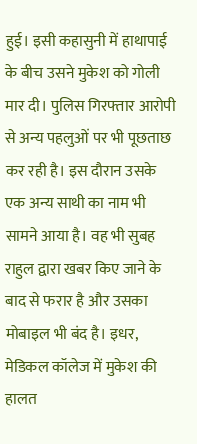हुई। इसी कहासुनी में हाथापाई के बीच उसने मुकेश को गोली मार दी। पुलिस गिरफ्तार आरोपी से अन्य पहलुओं पर भी पूछताछ कर रही है। इस दौरान उसके एक अन्य साथी का नाम भी सामने आया है। वह भी सुबह राहुल द्वारा खबर किए जाने के बाद से फरार है और उसका मोबाइल भी बंद है। इधर, मेडिकल कॉलेज में मुकेश की हालत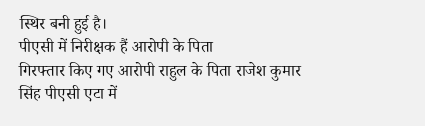स्थिर बनी हुई है।
पीएसी में निरीक्षक हैं आरोपी के पिता
गिरफ्तार किए गए आरोपी राहुल के पिता राजेश कुमार सिंह पीएसी एटा में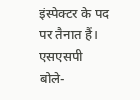इंस्पेक्टर के पद पर तैनात हैं।
एसएसपी बोले-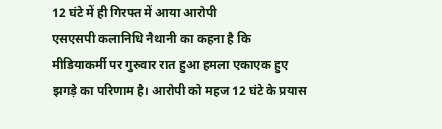12 घंटे में ही गिरफ्त में आया आरोपी
एसएसपी कलानिधि नैथानी का कहना है कि मीडियाकर्मी पर गुरुवार रात हुआ हमला एकाएक हुए झगड़े का परिणाम है। आरोपी को महज 12 घंटे के प्रयास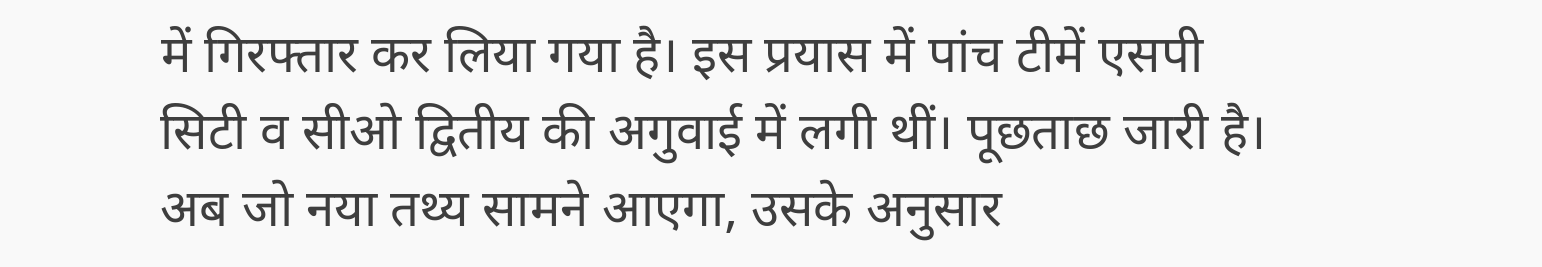में गिरफ्तार कर लिया गया है। इस प्रयास में पांच टीमें एसपी सिटी व सीओ द्वितीय की अगुवाई में लगी थीं। पूछताछ जारी है। अब जो नया तथ्य सामने आएगा, उसके अनुसार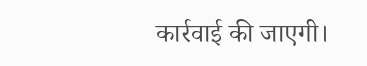कार्रवाई की जाएगी।